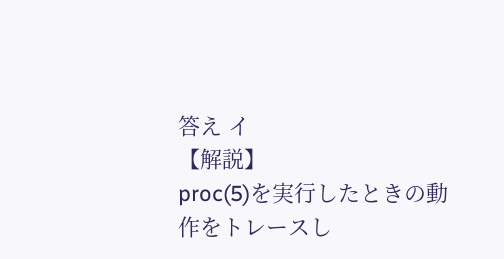答え イ
【解説】
proc(5)を実行したときの動作をトレースし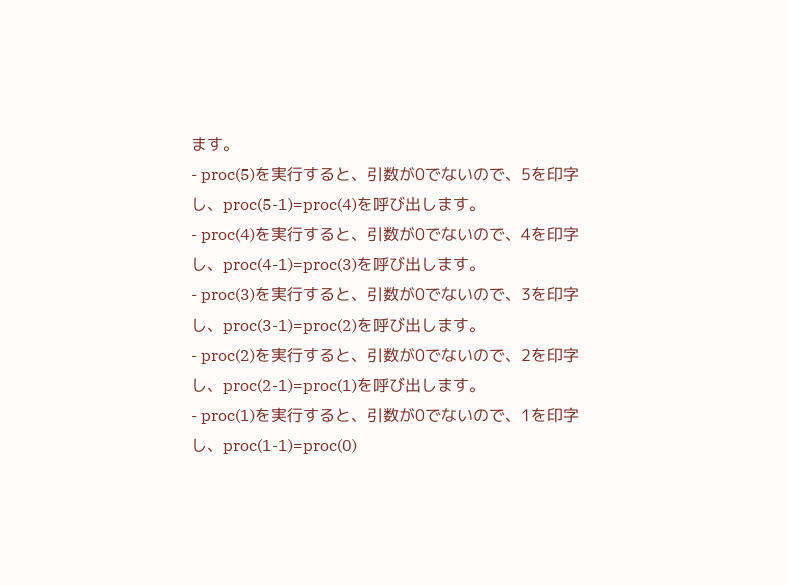ます。
- proc(5)を実行すると、引数が0でないので、5を印字し、proc(5-1)=proc(4)を呼び出します。
- proc(4)を実行すると、引数が0でないので、4を印字し、proc(4-1)=proc(3)を呼び出します。
- proc(3)を実行すると、引数が0でないので、3を印字し、proc(3-1)=proc(2)を呼び出します。
- proc(2)を実行すると、引数が0でないので、2を印字し、proc(2-1)=proc(1)を呼び出します。
- proc(1)を実行すると、引数が0でないので、1を印字し、proc(1-1)=proc(0)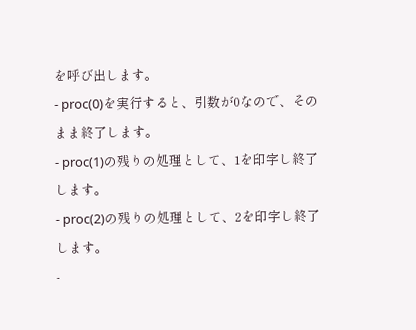を呼び出します。
- proc(0)を実行すると、引数が0なので、そのまま終了します。
- proc(1)の残りの処理として、1を印字し終了します。
- proc(2)の残りの処理として、2を印字し終了します。
-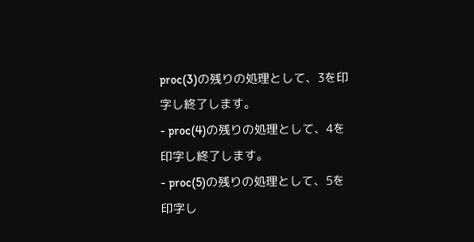proc(3)の残りの処理として、3を印字し終了します。
- proc(4)の残りの処理として、4を印字し終了します。
- proc(5)の残りの処理として、5を印字し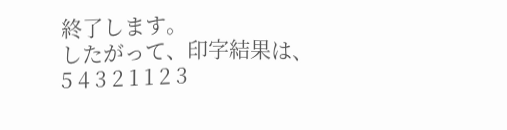終了します。
したがって、印字結果は、
5 4 3 2 1 1 2 3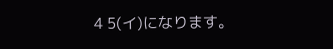4 5(イ)になります。